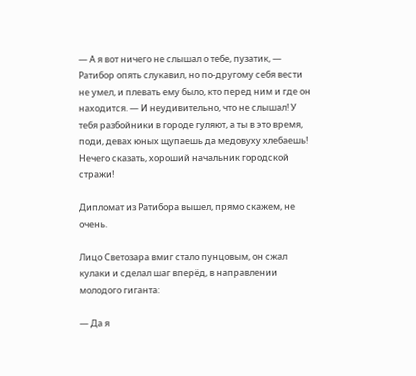— А я вот ничего не слышал о тебе, пузатик, — Ратибор опять слукавил, но по-другому себя вести не умел, и плевать ему было, кто перед ним и где он находится. — И неудивительно, что не слышал! У тебя разбойники в городе гуляют, а ты в это время, поди, девах юных щупаешь да медовуху хлебаешь! Нечего сказать, хороший начальник городской стражи!

Дипломат из Ратибора вышел, прямо скажем, не очень.

Лицо Светозара вмиг стало пунцовым, он сжал кулаки и сделал шаг вперёд, в направлении молодого гиганта:

— Да я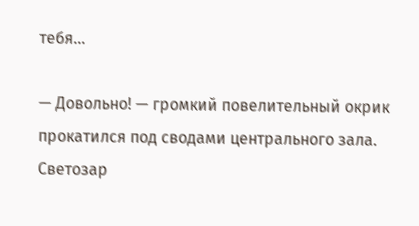тебя…

— Довольно! — громкий повелительный окрик прокатился под сводами центрального зала. Светозар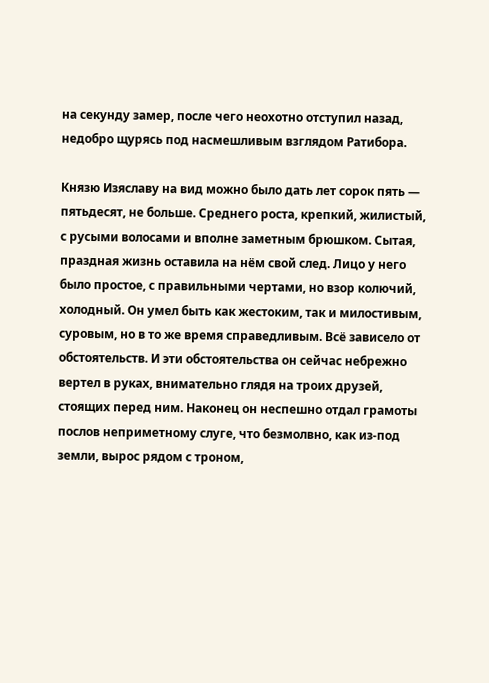на секунду замер, после чего неохотно отступил назад, недобро щурясь под насмешливым взглядом Ратибора.

Князю Изяславу на вид можно было дать лет сорок пять — пятьдесят, не больше. Среднего роста, крепкий, жилистый, с русыми волосами и вполне заметным брюшком. Сытая, праздная жизнь оставила на нём свой след. Лицо у него было простое, с правильными чертами, но взор колючий, холодный. Он умел быть как жестоким, так и милостивым, суровым, но в то же время справедливым. Всё зависело от обстоятельств. И эти обстоятельства он сейчас небрежно вертел в руках, внимательно глядя на троих друзей, стоящих перед ним. Наконец он неспешно отдал грамоты послов неприметному слуге, что безмолвно, как из-под земли, вырос рядом с троном,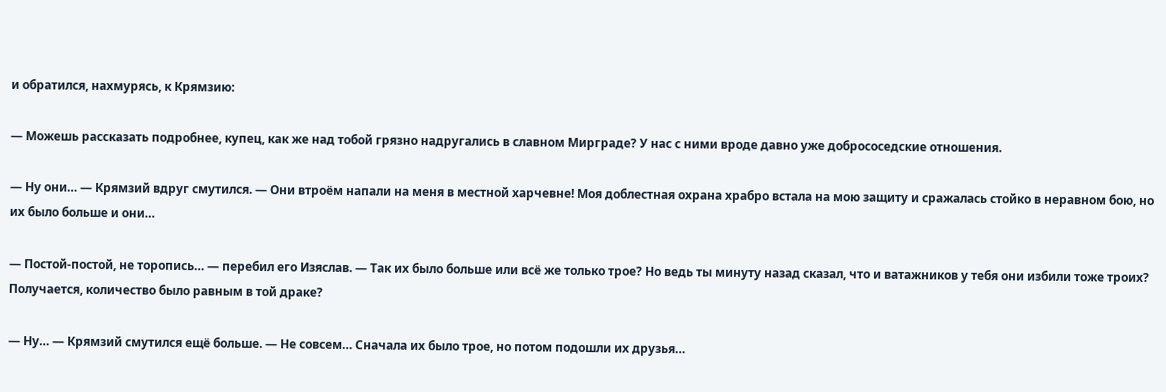и обратился, нахмурясь, к Крямзию:

— Можешь рассказать подробнее, купец, как же над тобой грязно надругались в славном Мирграде? У нас с ними вроде давно уже добрососедские отношения.

— Ну они… — Крямзий вдруг смутился. — Они втроём напали на меня в местной харчевне! Моя доблестная охрана храбро встала на мою защиту и сражалась стойко в неравном бою, но их было больше и они…

— Постой-постой, не торопись… — перебил его Изяслав. — Так их было больше или всё же только трое? Но ведь ты минуту назад сказал, что и ватажников у тебя они избили тоже троих? Получается, количество было равным в той драке?

— Ну… — Крямзий смутился ещё больше. — Не совсем… Сначала их было трое, но потом подошли их друзья…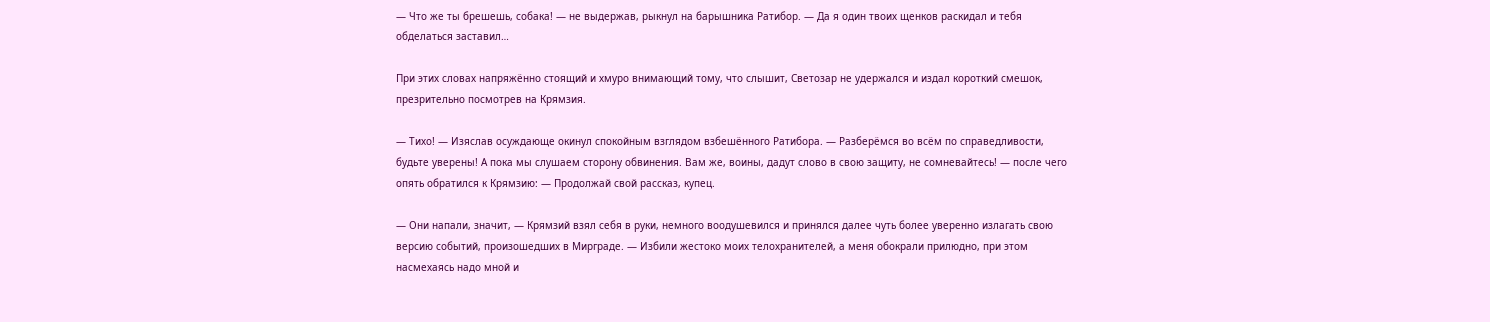— Что же ты брешешь, собака! — не выдержав, рыкнул на барышника Ратибор. — Да я один твоих щенков раскидал и тебя обделаться заставил…

При этих словах напряжённо стоящий и хмуро внимающий тому, что слышит, Светозар не удержался и издал короткий смешок, презрительно посмотрев на Крямзия.

— Тихо! — Изяслав осуждающе окинул спокойным взглядом взбешённого Ратибора. — Разберёмся во всём по справедливости, будьте уверены! А пока мы слушаем сторону обвинения. Вам же, воины, дадут слово в свою защиту, не сомневайтесь! — после чего опять обратился к Крямзию: — Продолжай свой рассказ, купец.

— Они напали, значит, — Крямзий взял себя в руки, немного воодушевился и принялся далее чуть более уверенно излагать свою версию событий, произошедших в Мирграде. — Избили жестоко моих телохранителей, а меня обокрали прилюдно, при этом насмехаясь надо мной и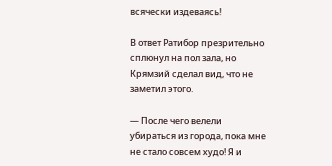всячески издеваясь!

В ответ Ратибор презрительно сплюнул на пол зала, но Крямзий сделал вид, что не заметил этого.

— После чего велели убираться из города, пока мне не стало совсем худо! Я и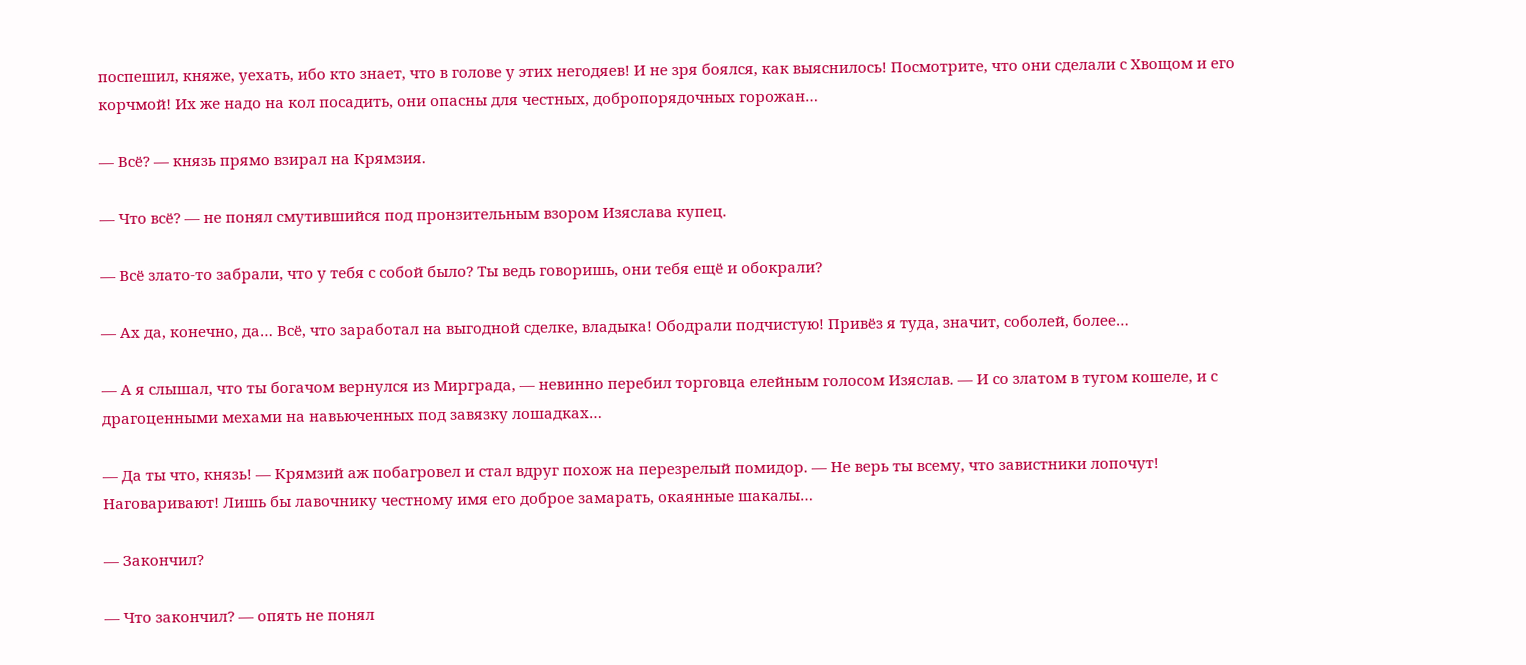поспешил, княже, уехать, ибо кто знает, что в голове у этих негодяев! И не зря боялся, как выяснилось! Посмотрите, что они сделали с Хвощом и его корчмой! Их же надо на кол посадить, они опасны для честных, добропорядочных горожан…

— Всё? — князь прямо взирал на Крямзия.

— Что всё? — не понял смутившийся под пронзительным взором Изяслава купец.

— Всё злато-то забрали, что у тебя с собой было? Ты ведь говоришь, они тебя ещё и обокрали?

— Ах да, конечно, да… Всё, что заработал на выгодной сделке, владыка! Ободрали подчистую! Привёз я туда, значит, соболей, более…

— А я слышал, что ты богачом вернулся из Мирграда, — невинно перебил торговца елейным голосом Изяслав. — И со златом в тугом кошеле, и с драгоценными мехами на навьюченных под завязку лошадках…

— Да ты что, князь! — Крямзий аж побагровел и стал вдруг похож на перезрелый помидор. — Не верь ты всему, что завистники лопочут! Наговаривают! Лишь бы лавочнику честному имя его доброе замарать, окаянные шакалы…

— Закончил?

— Что закончил? — опять не понял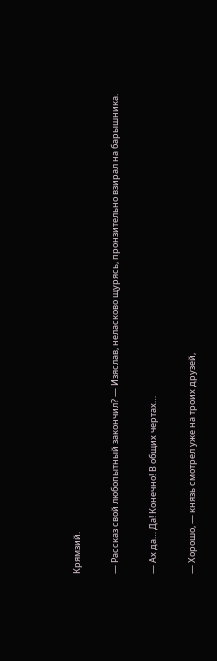Крямзий.

— Рассказ свой любопытный закончил? — Изяслав, неласково щурясь, пронзительно взирал на барышника.

— Ах да… Да! Конечно! В общих чертах…

— Хорошо, — князь смотрел уже на троих друзей,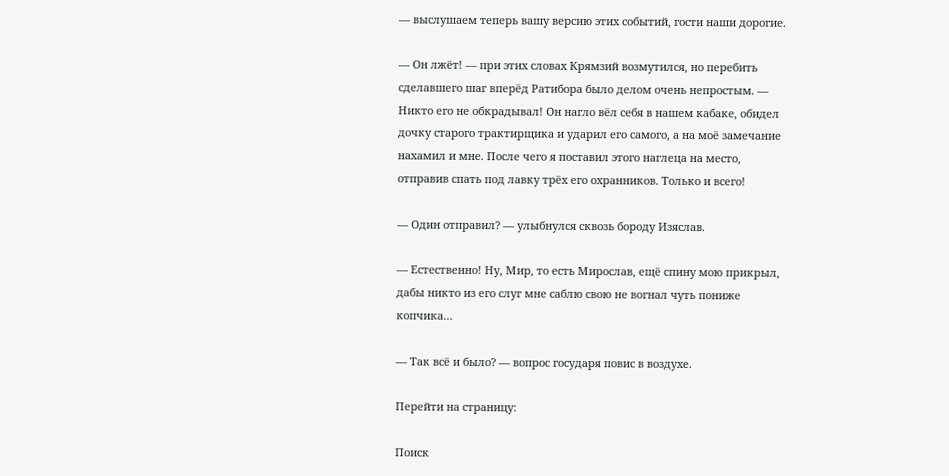— выслушаем теперь вашу версию этих событий, гости наши дорогие.

— Он лжёт! — при этих словах Крямзий возмутился, но перебить сделавшего шаг вперёд Ратибора было делом очень непростым. — Никто его не обкрадывал! Он нагло вёл себя в нашем кабаке, обидел дочку старого трактирщика и ударил его самого, а на моё замечание нахамил и мне. После чего я поставил этого наглеца на место, отправив спать под лавку трёх его охранников. Только и всего!

— Один отправил? — улыбнулся сквозь бороду Изяслав.

— Естественно! Ну, Мир, то есть Мирослав, ещё спину мою прикрыл, дабы никто из его слуг мне саблю свою не вогнал чуть пониже копчика…

— Так всё и было? — вопрос государя повис в воздухе.

Перейти на страницу:

Поиск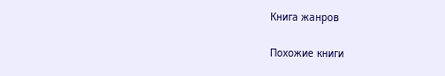Книга жанров

Похожие книги